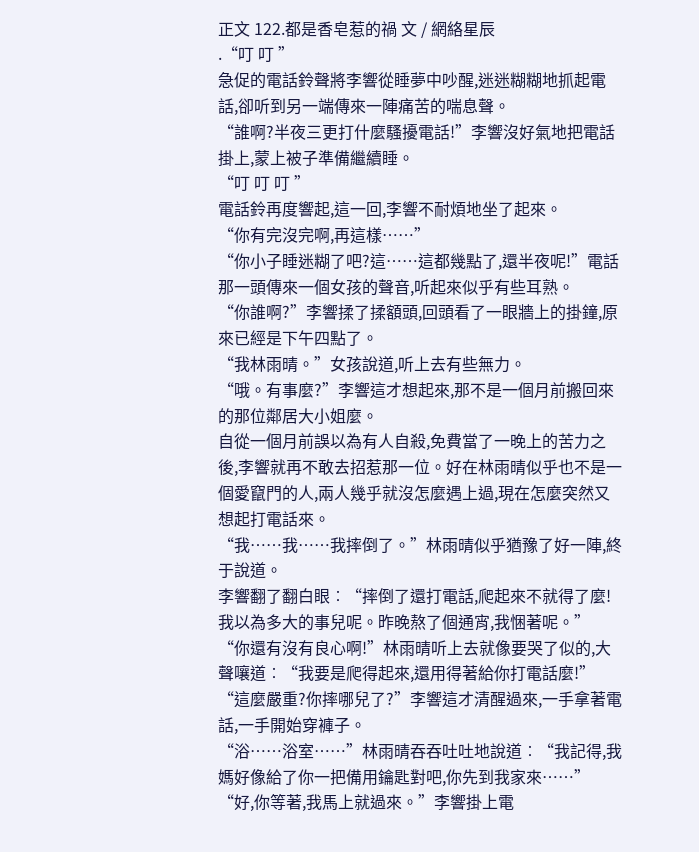正文 122.都是香皂惹的禍 文 / 網絡星辰
.“叮 叮 ”
急促的電話鈴聲將李響從睡夢中吵醒,迷迷糊糊地抓起電話,卻听到另一端傳來一陣痛苦的喘息聲。
“誰啊?半夜三更打什麼騷擾電話!”李響沒好氣地把電話掛上,蒙上被子準備繼續睡。
“叮 叮 叮 ”
電話鈴再度響起,這一回,李響不耐煩地坐了起來。
“你有完沒完啊,再這樣……”
“你小子睡迷糊了吧?這……這都幾點了,還半夜呢!”電話那一頭傳來一個女孩的聲音,听起來似乎有些耳熟。
“你誰啊?”李響揉了揉額頭,回頭看了一眼牆上的掛鐘,原來已經是下午四點了。
“我林雨晴。”女孩說道,听上去有些無力。
“哦。有事麼?”李響這才想起來,那不是一個月前搬回來的那位鄰居大小姐麼。
自從一個月前誤以為有人自殺,免費當了一晚上的苦力之後,李響就再不敢去招惹那一位。好在林雨晴似乎也不是一個愛竄門的人,兩人幾乎就沒怎麼遇上過,現在怎麼突然又想起打電話來。
“我……我……我摔倒了。”林雨晴似乎猶豫了好一陣,終于說道。
李響翻了翻白眼︰“摔倒了還打電話,爬起來不就得了麼!我以為多大的事兒呢。昨晚熬了個通宵,我悃著呢。”
“你還有沒有良心啊!”林雨晴听上去就像要哭了似的,大聲嚷道︰“我要是爬得起來,還用得著給你打電話麼!”
“這麼嚴重?你摔哪兒了?”李響這才清醒過來,一手拿著電話,一手開始穿褲子。
“浴……浴室……”林雨晴吞吞吐吐地說道︰“我記得,我媽好像給了你一把備用鑰匙對吧,你先到我家來……”
“好,你等著,我馬上就過來。”李響掛上電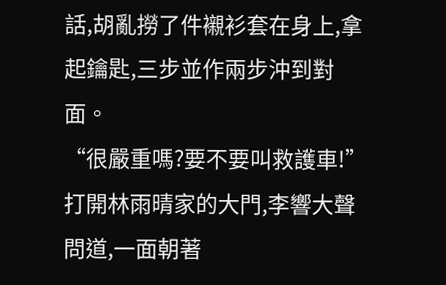話,胡亂撈了件襯衫套在身上,拿起鑰匙,三步並作兩步沖到對面。
“很嚴重嗎?要不要叫救護車!”打開林雨晴家的大門,李響大聲問道,一面朝著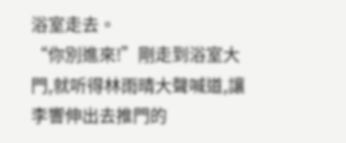浴室走去。
“你別進來!”剛走到浴室大門,就听得林雨晴大聲喊道,讓李響伸出去推門的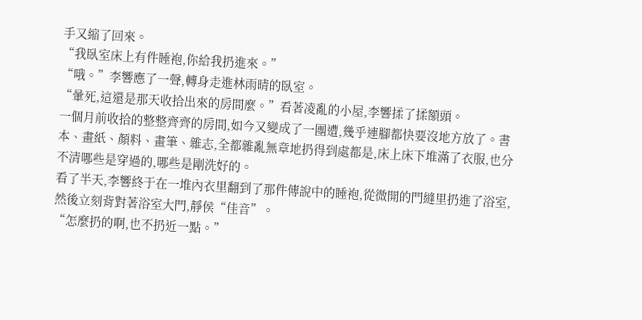手又縮了回來。
“我臥室床上有件睡袍,你給我扔進來。”
“哦。”李響應了一聲,轉身走進林雨晴的臥室。
“暈死,這還是那天收拾出來的房間麼。”看著凌亂的小屋,李響揉了揉額頭。
一個月前收拾的整整齊齊的房間,如今又變成了一團遭,幾乎連腳都快要沒地方放了。書本、畫紙、顏料、畫筆、雜志,全都雜亂無章地扔得到處都是,床上床下堆滿了衣服,也分不清哪些是穿過的,哪些是剛洗好的。
看了半天,李響終于在一堆內衣里翻到了那件傳說中的睡袍,從微開的門縫里扔進了浴室,然後立刻背對著浴室大門,靜侯“佳音”。
“怎麼扔的啊,也不扔近一點。”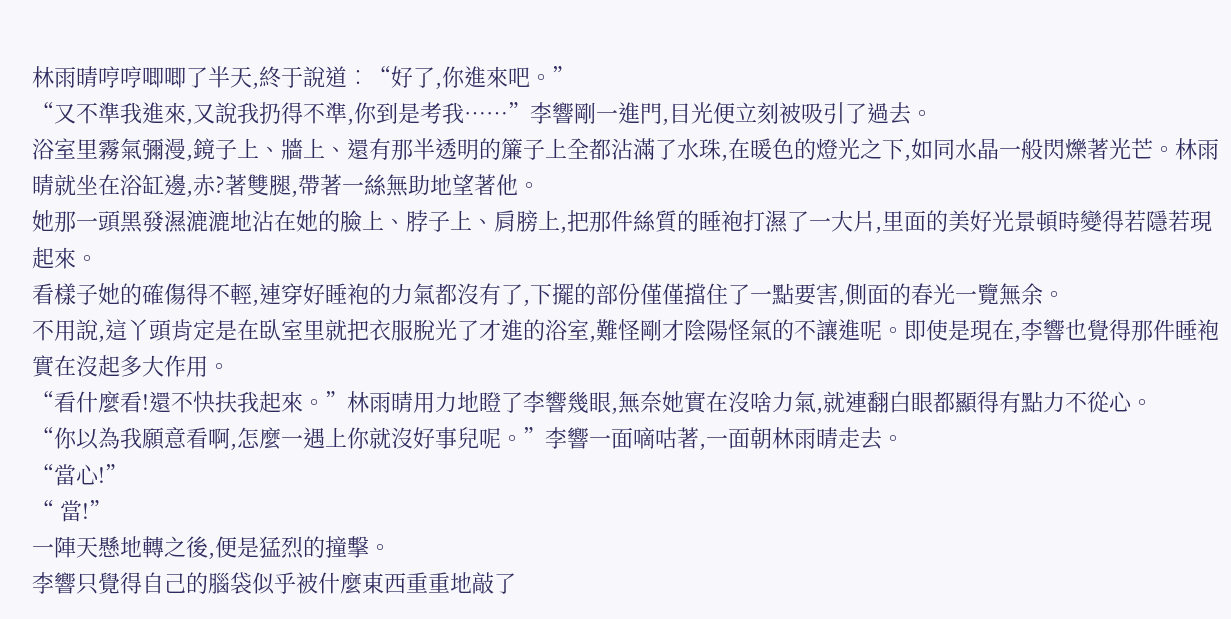林雨晴哼哼唧唧了半天,終于說道︰“好了,你進來吧。”
“又不準我進來,又說我扔得不準,你到是考我……”李響剛一進門,目光便立刻被吸引了過去。
浴室里霧氣彌漫,鏡子上、牆上、還有那半透明的簾子上全都沾滿了水珠,在暖色的燈光之下,如同水晶一般閃爍著光芒。林雨晴就坐在浴缸邊,赤?著雙腿,帶著一絲無助地望著他。
她那一頭黑發濕漉漉地沾在她的臉上、脖子上、肩膀上,把那件絲質的睡袍打濕了一大片,里面的美好光景頓時變得若隱若現起來。
看樣子她的確傷得不輕,連穿好睡袍的力氣都沒有了,下擺的部份僅僅擋住了一點要害,側面的春光一覽無余。
不用說,這丫頭肯定是在臥室里就把衣服脫光了才進的浴室,難怪剛才陰陽怪氣的不讓進呢。即使是現在,李響也覺得那件睡袍實在沒起多大作用。
“看什麼看!還不快扶我起來。”林雨晴用力地瞪了李響幾眼,無奈她實在沒啥力氣,就連翻白眼都顯得有點力不從心。
“你以為我願意看啊,怎麼一遇上你就沒好事兒呢。”李響一面嘀咕著,一面朝林雨晴走去。
“當心!”
“ 當!”
一陣天懸地轉之後,便是猛烈的撞擊。
李響只覺得自己的腦袋似乎被什麼東西重重地敲了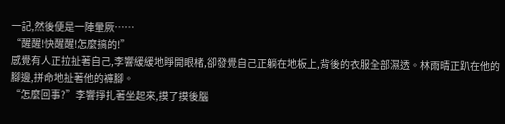一記,然後便是一陣暈厥……
“醒醒!快醒醒!怎麼搞的!”
感覺有人正拉扯著自己,李響緩緩地睜開眼楮,卻發覺自己正躺在地板上,背後的衣服全部濕透。林雨晴正趴在他的腳邊,拼命地扯著他的褲腳。
“怎麼回事?”李響掙扎著坐起來,摸了摸後腦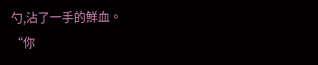勺,沾了一手的鮮血。
“你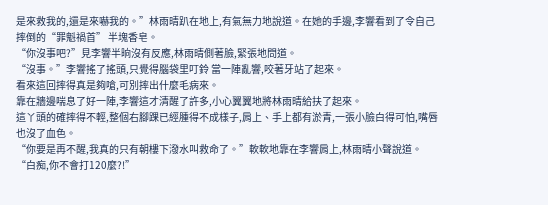是來救我的,還是來嚇我的。”林雨晴趴在地上,有氣無力地說道。在她的手邊,李響看到了令自己摔倒的“罪魁禍首” 半塊香皂。
“你沒事吧?”見李響半晌沒有反應,林雨晴側著臉,緊張地問道。
“沒事。”李響搖了搖頭,只覺得腦袋里叮鈴 當一陣亂響,咬著牙站了起來。
看來這回摔得真是夠嗆,可別摔出什麼毛病來。
靠在牆邊喘息了好一陣,李響這才清醒了許多,小心翼翼地將林雨晴給扶了起來。
這丫頭的確摔得不輕,整個右腳踝已經腫得不成樣子,肩上、手上都有淤青,一張小臉白得可怕,嘴唇也沒了血色。
“你要是再不醒,我真的只有朝樓下潑水叫救命了。”軟軟地靠在李響肩上,林雨晴小聲說道。
“白痴,你不會打120麼?!”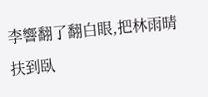李響翻了翻白眼,把林雨晴扶到臥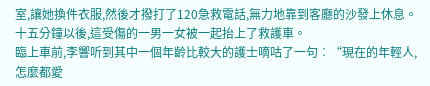室,讓她換件衣服,然後才撥打了120急救電話,無力地靠到客廳的沙發上休息。
十五分鐘以後,這受傷的一男一女被一起抬上了救護車。
臨上車前,李響听到其中一個年齡比較大的護士嘀咕了一句︰“現在的年輕人,怎麼都愛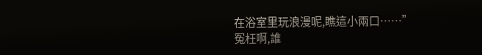在浴室里玩浪漫呢,瞧這小兩口……”
冤枉啊,誰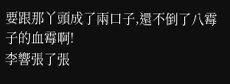要跟那丫頭成了兩口子,還不倒了八霉子的血霉啊!
李響張了張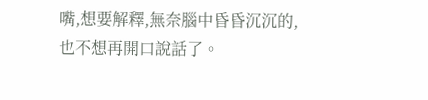嘴,想要解釋,無奈腦中昏昏沉沉的,也不想再開口說話了。